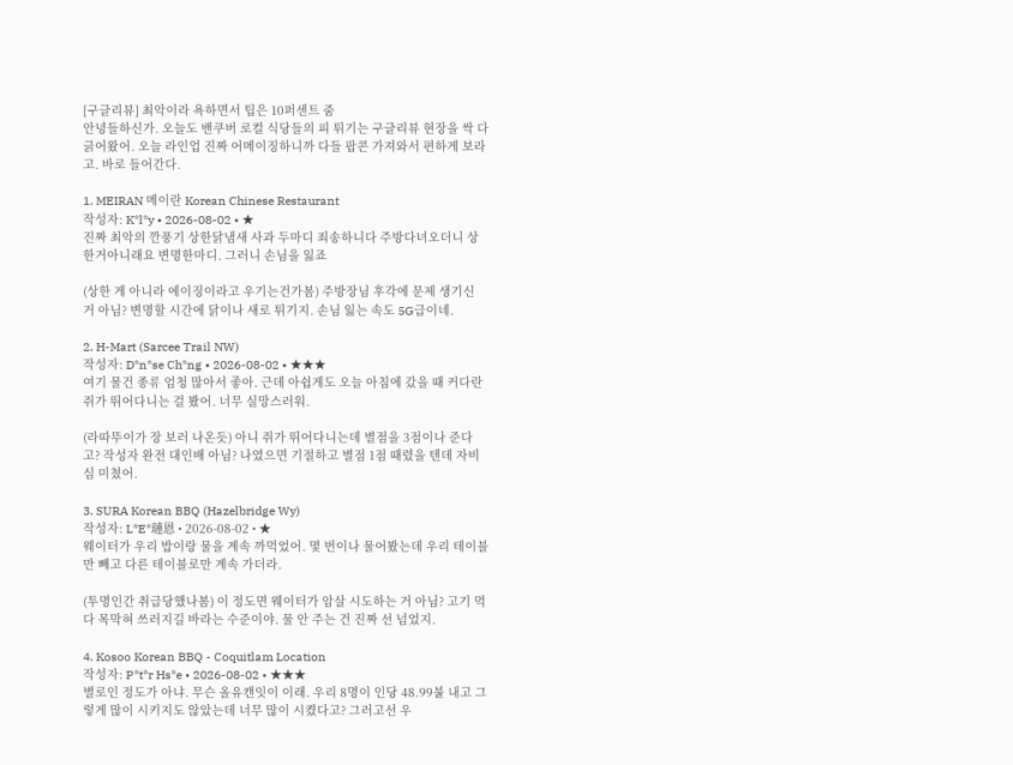[구글리뷰] 최악이라 욕하면서 팁은 10퍼센트 줌
안녕들하신가. 오늘도 밴쿠버 로컬 식당들의 피 튀기는 구글리뷰 현장을 싹 다 긁어왔어. 오늘 라인업 진짜 어메이징하니까 다들 팝콘 가져와서 편하게 보라고. 바로 들어간다.

1. MEIRAN 메이란 Korean Chinese Restaurant
작성자: K*l*y • 2026-08-02 • ★
진짜 최악의 깐풍기 상한닭냄새 사과 두마디 죄송하니다 주방다녀오더니 상한거아니래요 변명한마디. 그러니 손님을 잃죠

(상한 게 아니라 에이징이라고 우기는건가봄) 주방장님 후각에 문제 생기신 거 아님? 변명할 시간에 닭이나 새로 튀기지. 손님 잃는 속도 5G급이네.

2. H-Mart (Sarcee Trail NW)
작성자: D*n*se Ch*ng • 2026-08-02 • ★★★
여기 물건 종류 엄청 많아서 좋아. 근데 아쉽게도 오늘 아침에 갔을 때 커다란 쥐가 뛰어다니는 걸 봤어. 너무 실망스러워.

(라따뚜이가 장 보러 나온듯) 아니 쥐가 뛰어다니는데 별점을 3점이나 준다고? 작성자 완전 대인배 아님? 나였으면 기절하고 별점 1점 때렸을 텐데 자비심 미쳤어.

3. SURA Korean BBQ (Hazelbridge Wy)
작성자: L*E*璉恩 • 2026-08-02 • ★
웨이터가 우리 밥이랑 물을 계속 까먹었어. 몇 번이나 물어봤는데 우리 테이블만 빼고 다른 테이블로만 계속 가더라.

(투명인간 취급당했나봄) 이 정도면 웨이터가 암살 시도하는 거 아님? 고기 먹다 목막혀 쓰러지길 바라는 수준이야. 물 안 주는 건 진짜 선 넘었지.

4. Kosoo Korean BBQ - Coquitlam Location
작성자: P*t*r Hs*e • 2026-08-02 • ★★★
별로인 정도가 아냐. 무슨 올유캔잇이 이래. 우리 8명이 인당 48.99불 내고 그렇게 많이 시키지도 않았는데 너무 많이 시켰다고? 그러고선 우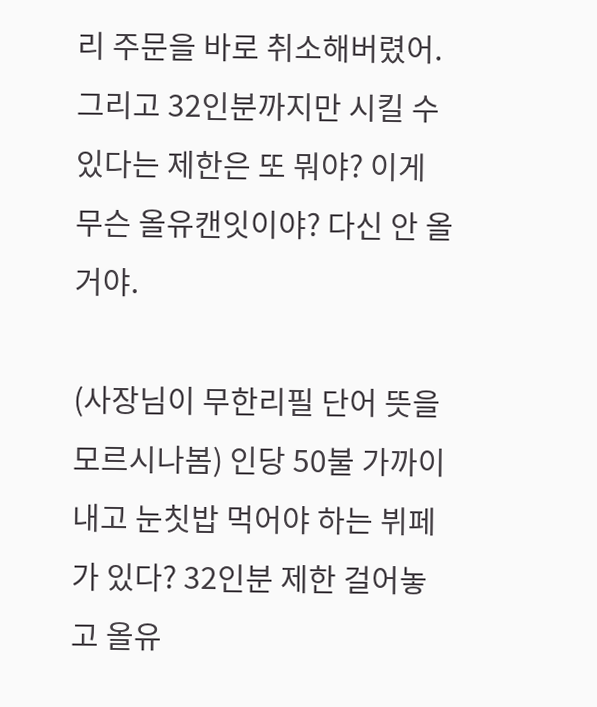리 주문을 바로 취소해버렸어. 그리고 32인분까지만 시킬 수 있다는 제한은 또 뭐야? 이게 무슨 올유캔잇이야? 다신 안 올 거야.

(사장님이 무한리필 단어 뜻을 모르시나봄) 인당 50불 가까이 내고 눈칫밥 먹어야 하는 뷔페가 있다? 32인분 제한 걸어놓고 올유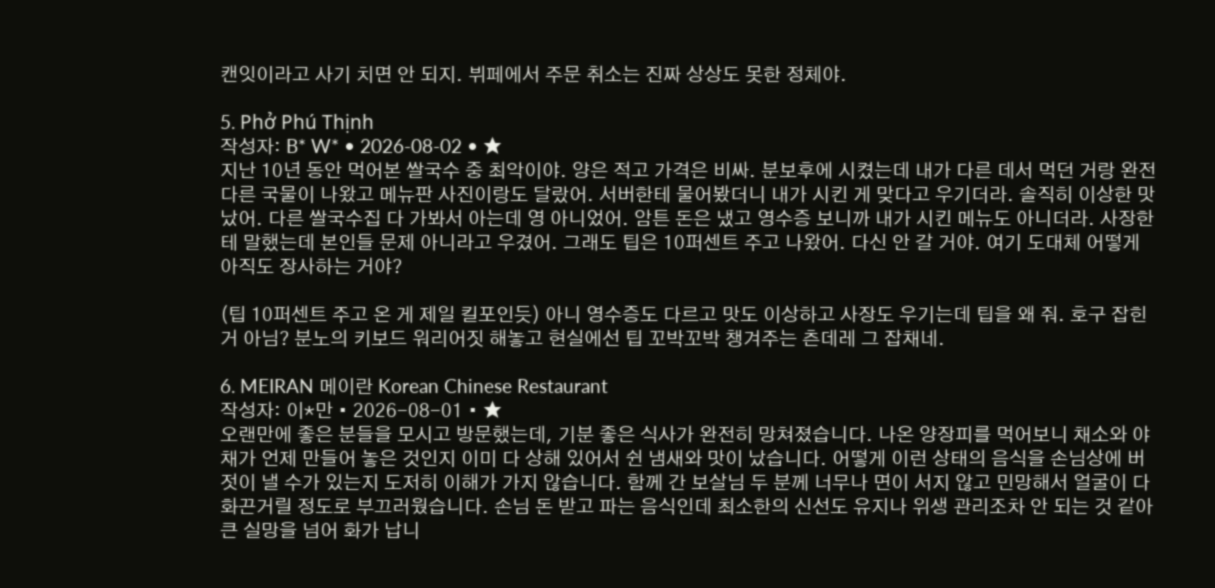캔잇이라고 사기 치면 안 되지. 뷔페에서 주문 취소는 진짜 상상도 못한 정체야.

5. Phở Phú Thịnh
작성자: B* W* • 2026-08-02 • ★
지난 10년 동안 먹어본 쌀국수 중 최악이야. 양은 적고 가격은 비싸. 분보후에 시켰는데 내가 다른 데서 먹던 거랑 완전 다른 국물이 나왔고 메뉴판 사진이랑도 달랐어. 서버한테 물어봤더니 내가 시킨 게 맞다고 우기더라. 솔직히 이상한 맛 났어. 다른 쌀국수집 다 가봐서 아는데 영 아니었어. 암튼 돈은 냈고 영수증 보니까 내가 시킨 메뉴도 아니더라. 사장한테 말했는데 본인들 문제 아니라고 우겼어. 그래도 팁은 10퍼센트 주고 나왔어. 다신 안 갈 거야. 여기 도대체 어떻게 아직도 장사하는 거야?

(팁 10퍼센트 주고 온 게 제일 킬포인듯) 아니 영수증도 다르고 맛도 이상하고 사장도 우기는데 팁을 왜 줘. 호구 잡힌 거 아님? 분노의 키보드 워리어짓 해놓고 현실에선 팁 꼬박꼬박 챙겨주는 츤데레 그 잡채네.

6. MEIRAN 메이란 Korean Chinese Restaurant
작성자: 이*만 • 2026-08-01 • ★
오랜만에 좋은 분들을 모시고 방문했는데, 기분 좋은 식사가 완전히 망쳐졌습니다. 나온 양장피를 먹어보니 채소와 야채가 언제 만들어 놓은 것인지 이미 다 상해 있어서 쉰 냄새와 맛이 났습니다. 어떻게 이런 상태의 음식을 손님상에 버젓이 낼 수가 있는지 도저히 이해가 가지 않습니다. 함께 간 보살님 두 분께 너무나 면이 서지 않고 민망해서 얼굴이 다 화끈거릴 정도로 부끄러웠습니다. 손님 돈 받고 파는 음식인데 최소한의 신선도 유지나 위생 관리조차 안 되는 것 같아 큰 실망을 넘어 화가 납니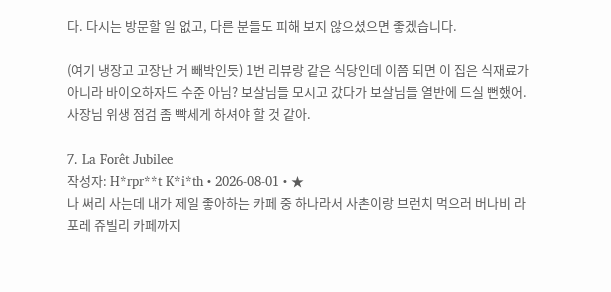다. 다시는 방문할 일 없고, 다른 분들도 피해 보지 않으셨으면 좋겠습니다.

(여기 냉장고 고장난 거 빼박인듯) 1번 리뷰랑 같은 식당인데 이쯤 되면 이 집은 식재료가 아니라 바이오하자드 수준 아님? 보살님들 모시고 갔다가 보살님들 열반에 드실 뻔했어. 사장님 위생 점검 좀 빡세게 하셔야 할 것 같아.

7. La Forêt Jubilee
작성자: H*rpr**t K*i*th • 2026-08-01 • ★
나 써리 사는데 내가 제일 좋아하는 카페 중 하나라서 사촌이랑 브런치 먹으러 버나비 라포레 쥬빌리 카페까지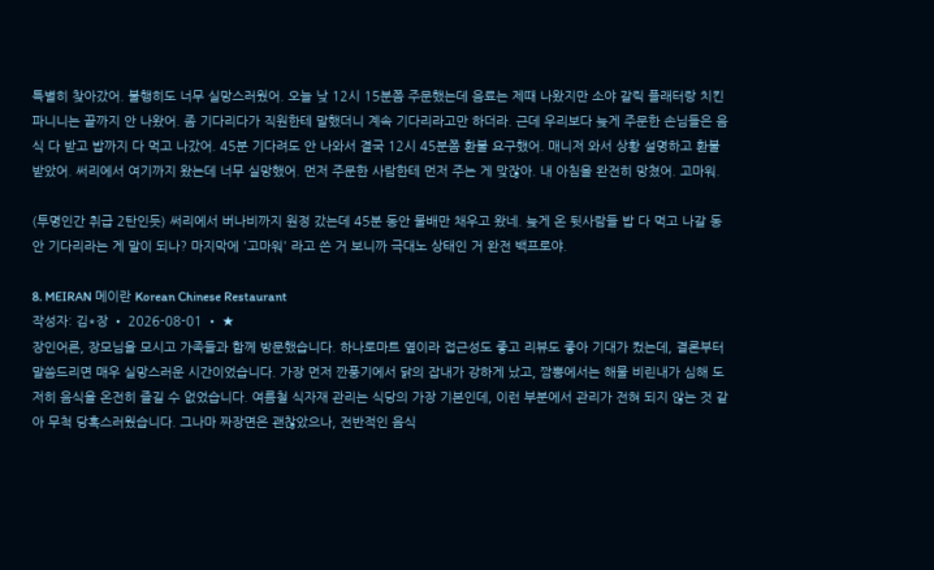특별히 찾아갔어. 불행히도 너무 실망스러웠어. 오늘 낮 12시 15분쯤 주문했는데 음료는 제때 나왔지만 소야 갈릭 플래터랑 치킨 파니니는 끝까지 안 나왔어. 좀 기다리다가 직원한테 말했더니 계속 기다리라고만 하더라. 근데 우리보다 늦게 주문한 손님들은 음식 다 받고 밥까지 다 먹고 나갔어. 45분 기다려도 안 나와서 결국 12시 45분쯤 환불 요구했어. 매니저 와서 상황 설명하고 환불받았어. 써리에서 여기까지 왔는데 너무 실망했어. 먼저 주문한 사람한테 먼저 주는 게 맞잖아. 내 아침을 완전히 망쳤어. 고마워.

(투명인간 취급 2탄인듯) 써리에서 버나비까지 원정 갔는데 45분 동안 물배만 채우고 왔네. 늦게 온 뒷사람들 밥 다 먹고 나갈 동안 기다리라는 게 말이 되나? 마지막에 '고마워' 라고 쓴 거 보니까 극대노 상태인 거 완전 백프로야.

8. MEIRAN 메이란 Korean Chinese Restaurant
작성자: 김*장 • 2026-08-01 • ★
장인어른, 장모님을 모시고 가족들과 함께 방문했습니다. 하나로마트 옆이라 접근성도 좋고 리뷰도 좋아 기대가 컸는데, 결론부터 말씀드리면 매우 실망스러운 시간이었습니다. 가장 먼저 깐풍기에서 닭의 잡내가 강하게 났고, 짬뽕에서는 해물 비린내가 심해 도저히 음식을 온전히 즐길 수 없었습니다. 여름철 식자재 관리는 식당의 가장 기본인데, 이런 부분에서 관리가 전혀 되지 않는 것 같아 무척 당혹스러웠습니다. 그나마 짜장면은 괜찮았으나, 전반적인 음식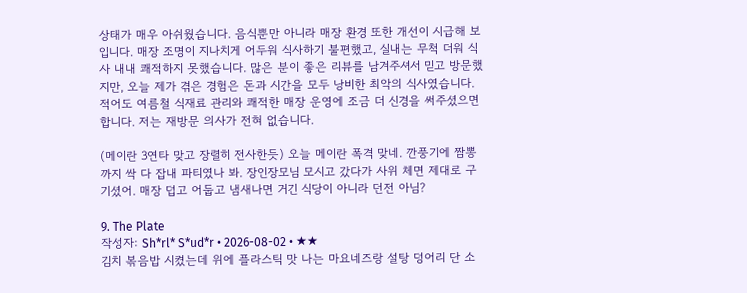상태가 매우 아쉬웠습니다. 음식뿐만 아니라 매장 환경 또한 개선이 시급해 보입니다. 매장 조명이 지나치게 어두워 식사하기 불편했고, 실내는 무척 더워 식사 내내 쾌적하지 못했습니다. 많은 분이 좋은 리뷰를 남겨주셔서 믿고 방문했지만, 오늘 제가 겪은 경험은 돈과 시간을 모두 낭비한 최악의 식사였습니다. 적어도 여름철 식재료 관리와 쾌적한 매장 운영에 조금 더 신경을 써주셨으면 합니다. 저는 재방문 의사가 전혀 없습니다.

(메이란 3연타 맞고 장렬히 전사한듯) 오늘 메이란 폭격 맞네. 깐풍기에 짬뽕까지 싹 다 잡내 파티였나 봐. 장인장모님 모시고 갔다가 사위 체면 제대로 구기셨어. 매장 덥고 어둡고 냄새나면 거긴 식당이 아니라 던전 아님?

9. The Plate
작성자: Sh*rl* S*ud*r • 2026-08-02 • ★★
김치 볶음밥 시켰는데 위에 플라스틱 맛 나는 마요네즈랑 설탕 덩어리 단 소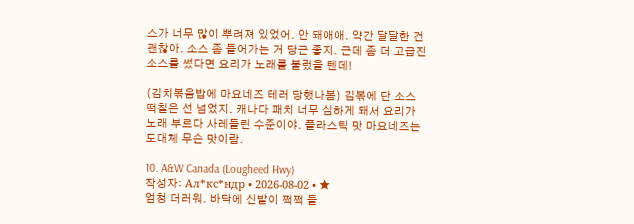스가 너무 많이 뿌려져 있었어. 안 돼애애. 약간 달달한 건 괜찮아. 소스 좀 들어가는 거 당근 좋지. 근데 좀 더 고급진 소스를 썼다면 요리가 노래를 불렀을 텐데!

(김치볶음밥에 마요네즈 테러 당했나봄) 김볶에 단 소스 떡칠은 선 넘었지. 캐나다 패치 너무 심하게 돼서 요리가 노래 부르다 사레들린 수준이야. 플라스틱 맛 마요네즈는 도대체 무슨 맛이람.

10. A&W Canada (Lougheed Hwy)
작성자: Ал*кс*ндр • 2026-08-02 • ★
엄청 더러워. 바닥에 신발이 쩍쩍 들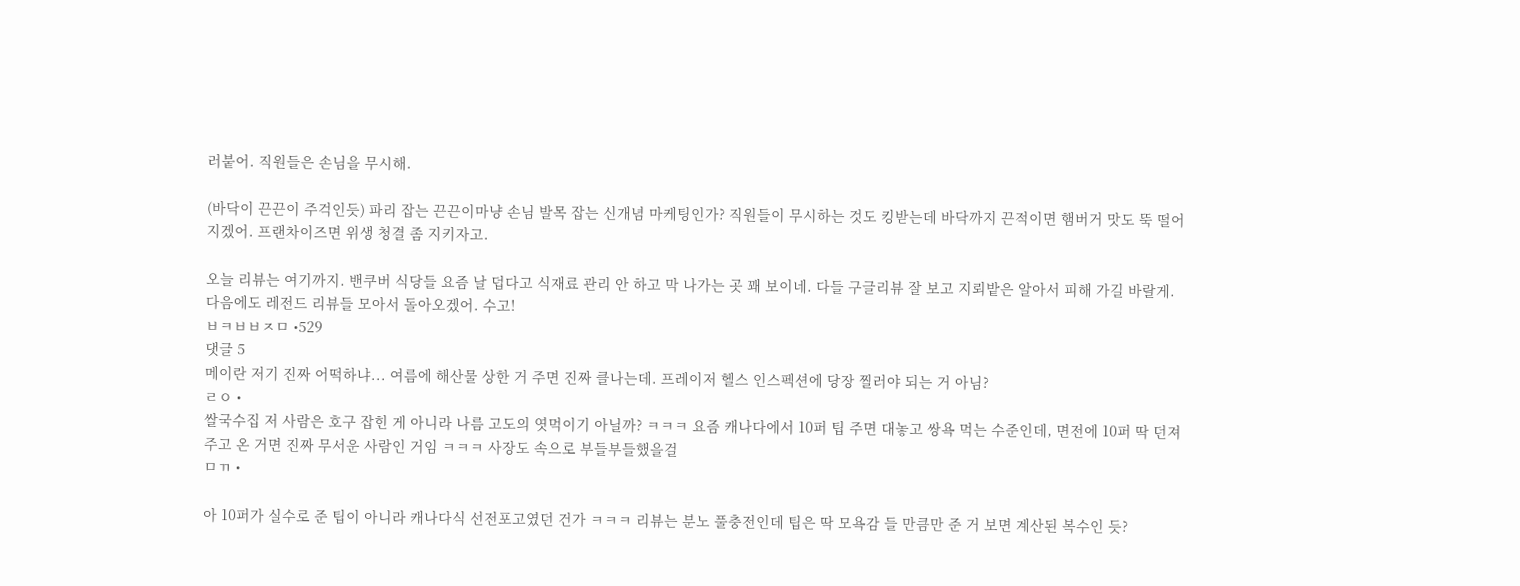러붙어. 직원들은 손님을 무시해.

(바닥이 끈끈이 주걱인듯) 파리 잡는 끈끈이마냥 손님 발목 잡는 신개념 마케팅인가? 직원들이 무시하는 것도 킹받는데 바닥까지 끈적이면 햄버거 맛도 뚝 떨어지겠어. 프랜차이즈면 위생 청결 좀 지키자고.

오늘 리뷰는 여기까지. 밴쿠버 식당들 요즘 날 덥다고 식재료 관리 안 하고 막 나가는 곳 꽤 보이네. 다들 구글리뷰 잘 보고 지뢰밭은 알아서 피해 가길 바랄게. 다음에도 레전드 리뷰들 모아서 돌아오겠어. 수고!
ㅂㅋㅂㅂㅈㅁ •529
댓글 5
메이란 저기 진짜 어떡하냐... 여름에 해산물 상한 거 주면 진짜 클나는데. 프레이저 헬스 인스펙션에 당장 찔러야 되는 거 아님?
ㄹㅇ •
쌀국수집 저 사람은 호구 잡힌 게 아니라 나름 고도의 엿먹이기 아닐까? ㅋㅋㅋ 요즘 캐나다에서 10퍼 팁 주면 대놓고 쌍욕 먹는 수준인데, 면전에 10퍼 딱 던져주고 온 거면 진짜 무서운 사람인 거임 ㅋㅋㅋ 사장도 속으로 부들부들했을걸
ㅁㄲ •

아 10퍼가 실수로 준 팁이 아니라 캐나다식 선전포고였던 건가 ㅋㅋㅋ 리뷰는 분노 풀충전인데 팁은 딱 모욕감 들 만큼만 준 거 보면 계산된 복수인 듯?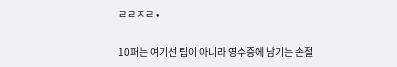ㄹㄹㅈㄹ •

10퍼는 여기선 팁이 아니라 영수증에 남기는 손절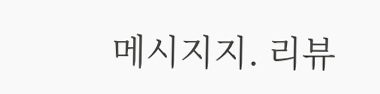메시지지. 리뷰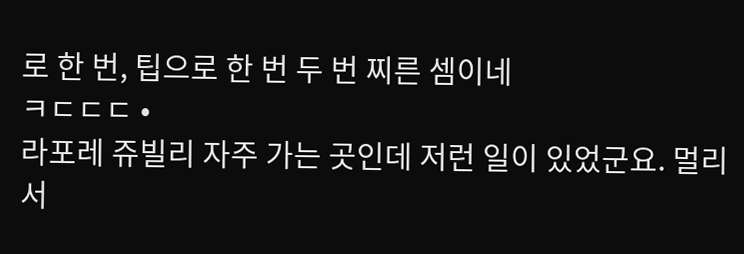로 한 번, 팁으로 한 번 두 번 찌른 셈이네
ㅋㄷㄷㄷ •
라포레 쥬빌리 자주 가는 곳인데 저런 일이 있었군요. 멀리서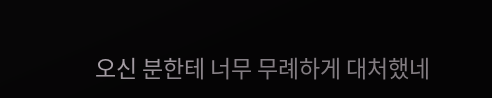오신 분한테 너무 무례하게 대처했네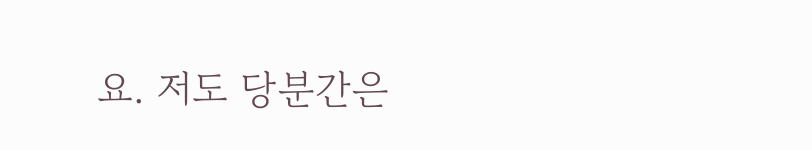요. 저도 당분간은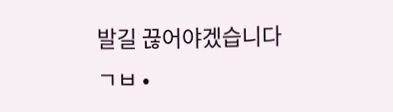발길 끊어야겠습니다
ㄱㅂ •